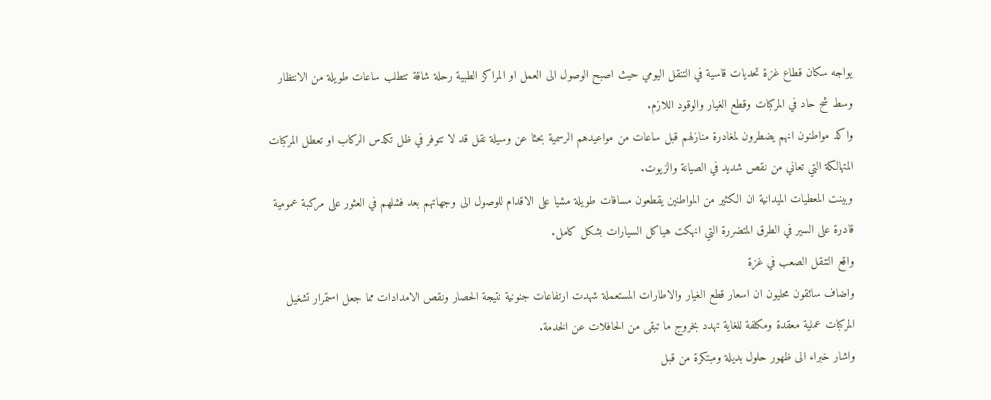يواجه سكان قطاع غزة تحديات قاسية في التنقل اليومي حيث اصبح الوصول الى العمل او المراكز الطبية رحلة شاقة تتطلب ساعات طويلة من الانتظار وسط شح حاد في المركبات وقطع الغيار والوقود اللازم.
واكد مواطنون انهم يضطرون لمغادرة منازلهم قبل ساعات من مواعيدهم الرسمية بحثا عن وسيلة نقل قد لا تتوفر في ظل تكدس الركاب او تعطل المركبات المتهالكة التي تعاني من نقص شديد في الصيانة والزيوت.
وبينت المعطيات الميدانية ان الكثير من المواطنين يقطعون مسافات طويلة مشيا على الاقدام للوصول الى وجهاتهم بعد فشلهم في العثور على مركبة عمومية قادرة على السير في الطرق المتضررة التي انهكت هياكل السيارات بشكل كامل.
واقع التنقل الصعب في غزة
واضاف سائقون محليون ان اسعار قطع الغيار والاطارات المستعملة شهدت ارتفاعات جنونية نتيجة الحصار ونقص الامدادات مما جعل استمرار تشغيل المركبات عملية معقدة ومكلفة للغاية تهدد بخروج ما تبقى من الحافلات عن الخدمة.
واشار خبراء الى ظهور حلول بديلة ومبتكرة من قبل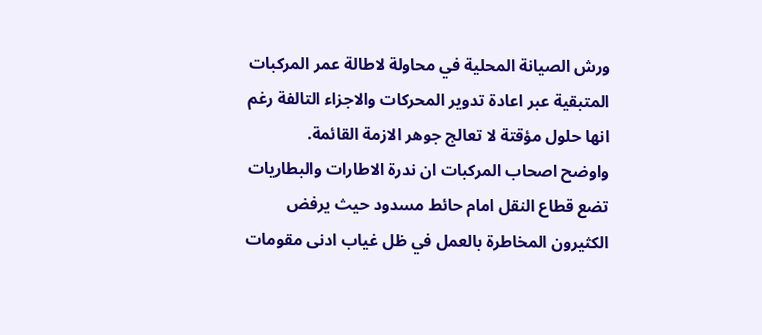ورش الصيانة المحلية في محاولة لاطالة عمر المركبات المتبقية عبر اعادة تدوير المحركات والاجزاء التالفة رغم انها حلول مؤقتة لا تعالج جوهر الازمة القائمة.
واوضح اصحاب المركبات ان ندرة الاطارات والبطاريات تضع قطاع النقل امام حائط مسدود حيث يرفض الكثيرون المخاطرة بالعمل في ظل غياب ادنى مقومات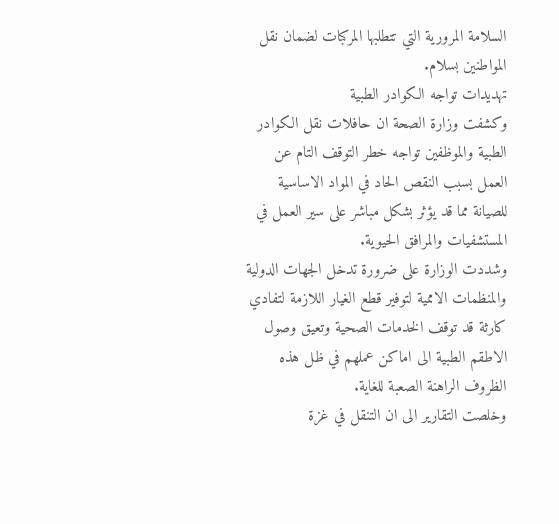السلامة المرورية التي تتطلبها المركبات لضمان نقل المواطنين بسلام.
تهديدات تواجه الكوادر الطبية
وكشفت وزارة الصحة ان حافلات نقل الكوادر الطبية والموظفين تواجه خطر التوقف التام عن العمل بسبب النقص الحاد في المواد الاساسية للصيانة مما قد يؤثر بشكل مباشر على سير العمل في المستشفيات والمرافق الحيوية.
وشددت الوزارة على ضرورة تدخل الجهات الدولية والمنظمات الاممية لتوفير قطع الغيار اللازمة لتفادي كارثة قد توقف الخدمات الصحية وتعيق وصول الاطقم الطبية الى اماكن عملهم في ظل هذه الظروف الراهنة الصعبة للغاية.
وخلصت التقارير الى ان التنقل في غزة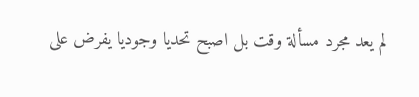لم يعد مجرد مسألة وقت بل اصبح تحديا وجوديا يفرض على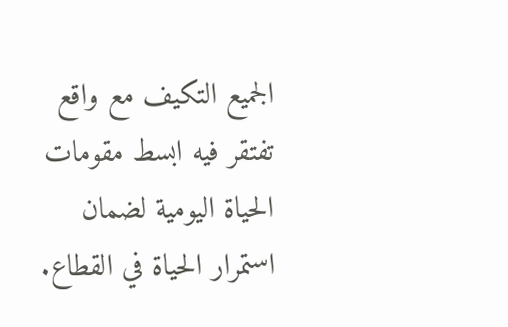الجميع التكيف مع واقع تفتقر فيه ابسط مقومات الحياة اليومية لضمان استمرار الحياة في القطاع.